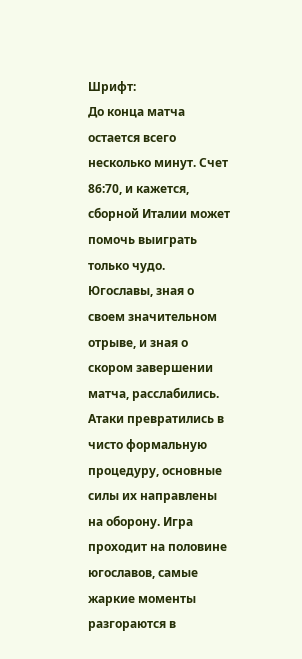Шрифт:
До конца матча остается всего несколько минут. Счет 86:70, и кажется, сборной Италии может помочь выиграть только чудо. Югославы, зная о своем значительном отрыве, и зная о скором завершении матча, расслабились. Атаки превратились в чисто формальную процедуру, основные силы их направлены на оборону. Игра проходит на половине югославов, самые жаркие моменты разгораются в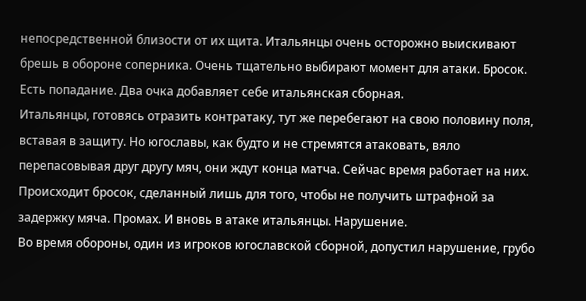непосредственной близости от их щита. Итальянцы очень осторожно выискивают брешь в обороне соперника. Очень тщательно выбирают момент для атаки. Бросок. Есть попадание. Два очка добавляет себе итальянская сборная.
Итальянцы, готовясь отразить контратаку, тут же перебегают на свою половину поля, вставая в защиту. Но югославы, как будто и не стремятся атаковать, вяло перепасовывая друг другу мяч, они ждут конца матча. Сейчас время работает на них. Происходит бросок, сделанный лишь для того, чтобы не получить штрафной за задержку мяча. Промах. И вновь в атаке итальянцы. Нарушение.
Во время обороны, один из игроков югославской сборной, допустил нарушение, грубо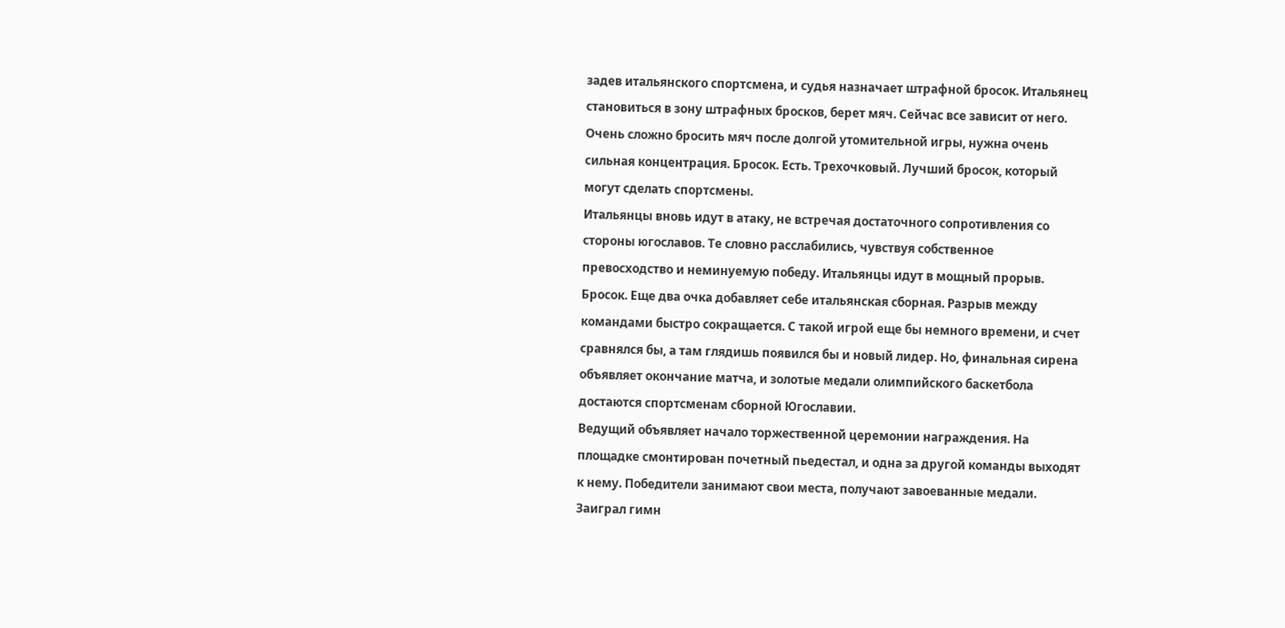задев итальянского спортсмена, и судья назначает штрафной бросок. Итальянец становиться в зону штрафных бросков, берет мяч. Сейчас все зависит от него. Очень сложно бросить мяч после долгой утомительной игры, нужна очень сильная концентрация. Бросок. Есть. Трехочковый. Лучший бросок, который могут сделать спортсмены.
Итальянцы вновь идут в атаку, не встречая достаточного сопротивления со стороны югославов. Те словно расслабились, чувствуя собственное превосходство и неминуемую победу. Итальянцы идут в мощный прорыв. Бросок. Еще два очка добавляет себе итальянская сборная. Разрыв между командами быстро сокращается. С такой игрой еще бы немного времени, и счет сравнялся бы, а там глядишь появился бы и новый лидер. Но, финальная сирена объявляет окончание матча, и золотые медали олимпийского баскетбола достаются спортсменам сборной Югославии.
Ведущий объявляет начало торжественной церемонии награждения. На площадке смонтирован почетный пьедестал, и одна за другой команды выходят к нему. Победители занимают свои места, получают завоеванные медали. Заиграл гимн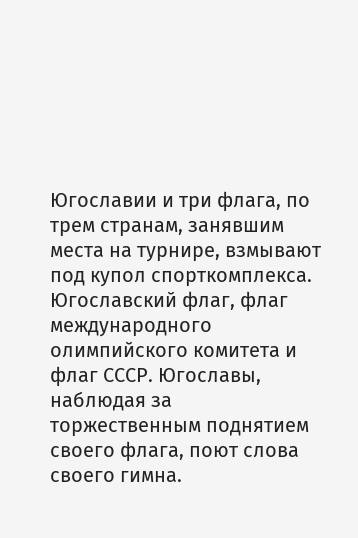Югославии и три флага, по трем странам, занявшим места на турнире, взмывают под купол спорткомплекса. Югославский флаг, флаг международного олимпийского комитета и флаг СССР. Югославы, наблюдая за торжественным поднятием своего флага, поют слова своего гимна.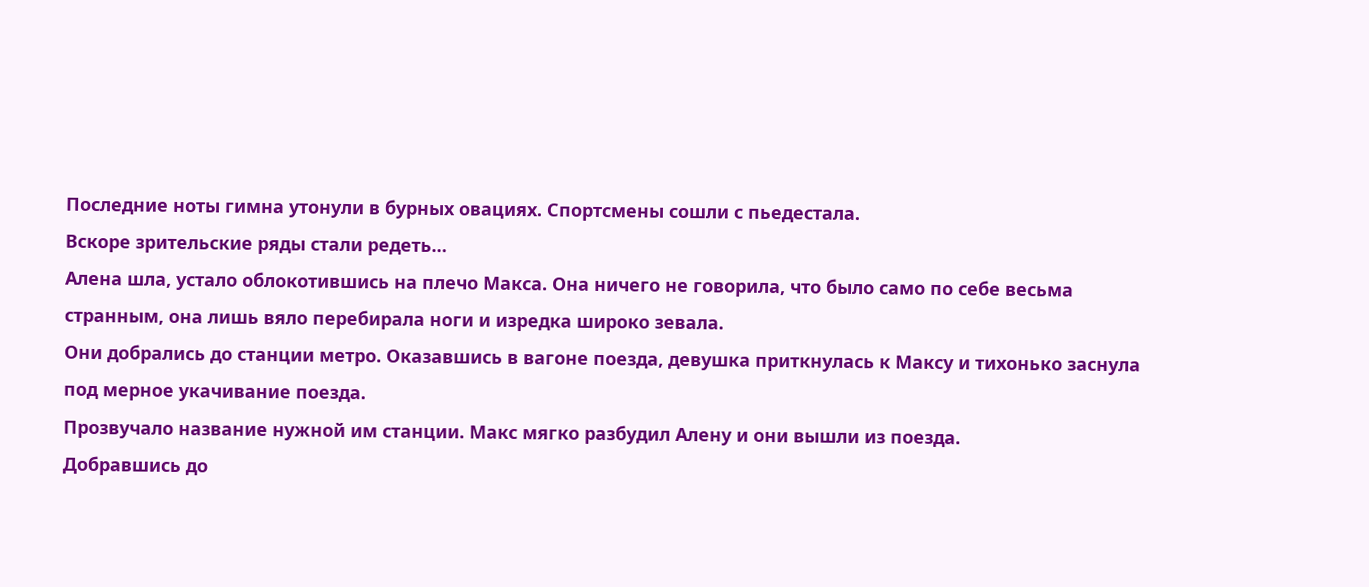Последние ноты гимна утонули в бурных овациях. Спортсмены сошли с пьедестала.
Вскоре зрительские ряды стали редеть…
Алена шла, устало облокотившись на плечо Макса. Она ничего не говорила, что было само по себе весьма странным, она лишь вяло перебирала ноги и изредка широко зевала.
Они добрались до станции метро. Оказавшись в вагоне поезда, девушка приткнулась к Максу и тихонько заснула под мерное укачивание поезда.
Прозвучало название нужной им станции. Макс мягко разбудил Алену и они вышли из поезда.
Добравшись до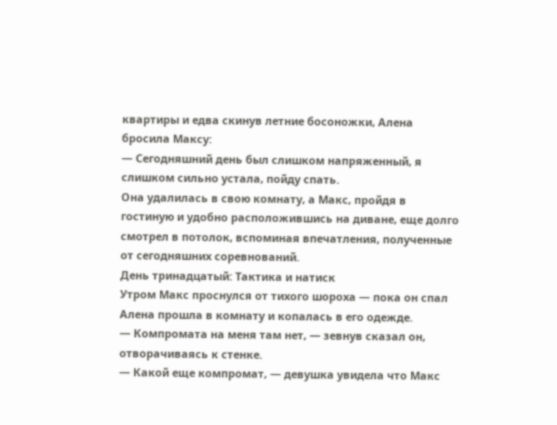квартиры и едва скинув летние босоножки, Алена бросила Максу:
— Сегодняшний день был слишком напряженный, я слишком сильно устала, пойду спать.
Она удалилась в свою комнату, а Макс, пройдя в гостиную и удобно расположившись на диване, еще долго смотрел в потолок, вспоминая впечатления, полученные от сегодняшних соревнований.
День тринадцатый: Тактика и натиск
Утром Макс проснулся от тихого шороха — пока он спал Алена прошла в комнату и копалась в его одежде.
— Компромата на меня там нет, — зевнув сказал он, отворачиваясь к стенке.
— Какой еще компромат, — девушка увидела что Макс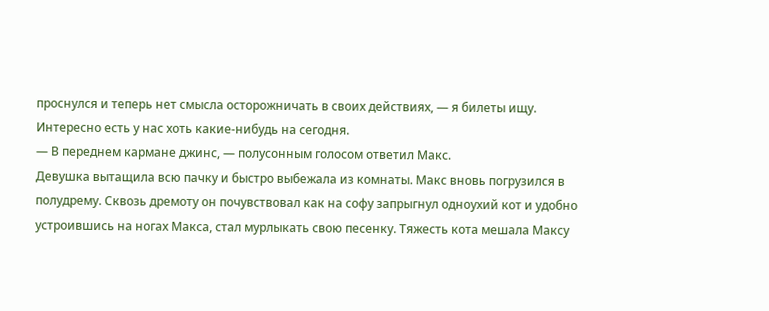проснулся и теперь нет смысла осторожничать в своих действиях, — я билеты ищу. Интересно есть у нас хоть какие-нибудь на сегодня.
— В переднем кармане джинс, — полусонным голосом ответил Макс.
Девушка вытащила всю пачку и быстро выбежала из комнаты. Макс вновь погрузился в полудрему. Сквозь дремоту он почувствовал как на софу запрыгнул одноухий кот и удобно устроившись на ногах Макса, стал мурлыкать свою песенку. Тяжесть кота мешала Максу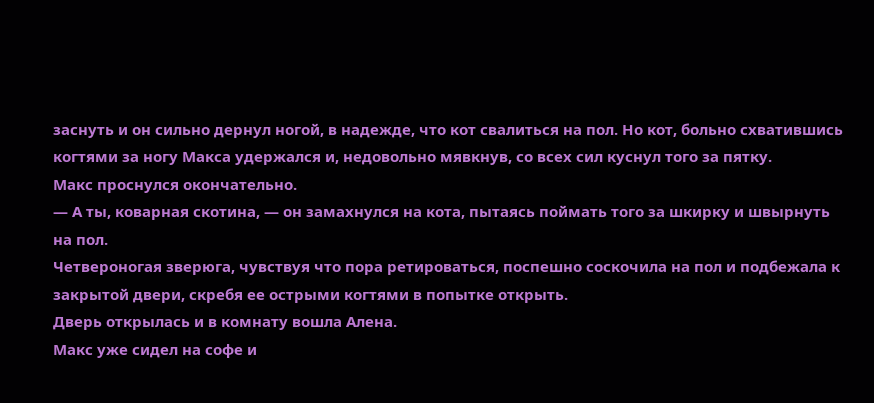заснуть и он сильно дернул ногой, в надежде, что кот свалиться на пол. Но кот, больно схватившись когтями за ногу Макса удержался и, недовольно мявкнув, со всех сил куснул того за пятку.
Макс проснулся окончательно.
— А ты, коварная скотина, — он замахнулся на кота, пытаясь поймать того за шкирку и швырнуть на пол.
Четвероногая зверюга, чувствуя что пора ретироваться, поспешно соскочила на пол и подбежала к закрытой двери, скребя ее острыми когтями в попытке открыть.
Дверь открылась и в комнату вошла Алена.
Макс уже сидел на софе и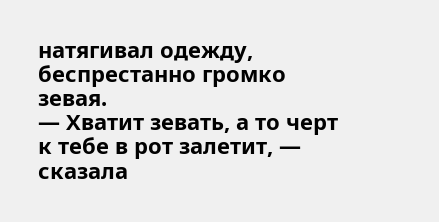натягивал одежду, беспрестанно громко зевая.
— Хватит зевать, а то черт к тебе в рот залетит, — сказала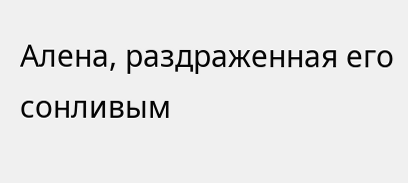Алена, раздраженная его сонливым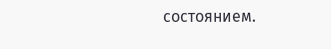состоянием.